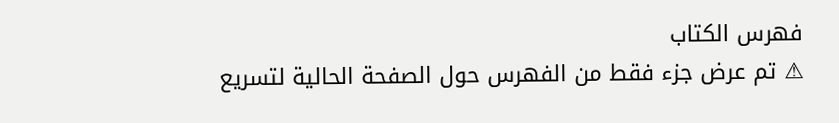فهرس الكتاب
⚠ تم عرض جزء فقط من الفهرس حول الصفحة الحالية لتسريع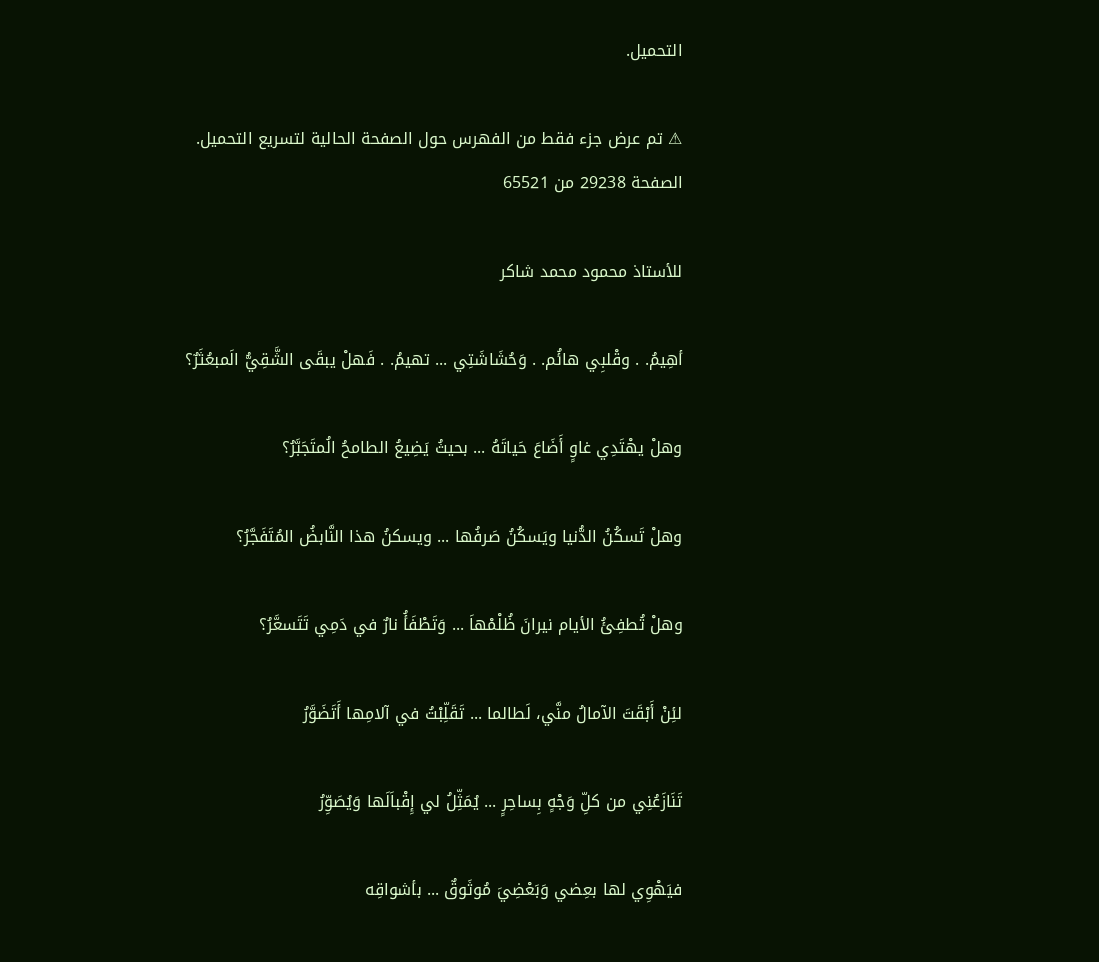التحميل.

⚠ تم عرض جزء فقط من الفهرس حول الصفحة الحالية لتسريع التحميل.
الصفحة 29238 من 65521

للأستاذ محمود محمد شاكر

أهِيمُ. . وقْلبِي هائُم. . وَحُشَاشَتِي ... تهيمُ. . فَهلْ يبقَى الشَّقِيُّ الَمبعُثَرٌ؟

وهلْ يهْتَدِي غاوٍ أَضَاعَ حَياتَهُ ... بحيثُ يَضِيعُ الطامحُ الُمتَجَبَّرُ؟

وهلْ تَسكُنُ الدُّنيا ويَسكُنُ صَرفُها ... ويسكنُ هذا النَّابضُ المُتَفَجَّرُ؟

وهلْ تُطفِئُ الأيام نيرانَ ظُلْمْهاَ ... وَتَطْفَأُ نارٌ في دَمِي تَتَسعَّرُ؟

لئِنْ أَبْقَتَ الآمالُ منَّي، لَطالما ... تَقَلِّبْتُ في آلامِها أَتَضَوَّرُ

تَنَازَعُنِي من كلِّ وَجْهٍ بِساحِرٍ ... يُمَثِّلُ لي إِقْباَلَها وَيُصَوِّرُ

فيَهْوِي لها بعِضي وَبَعْضِيَ مُوثَوقٌ ... بأشواقِه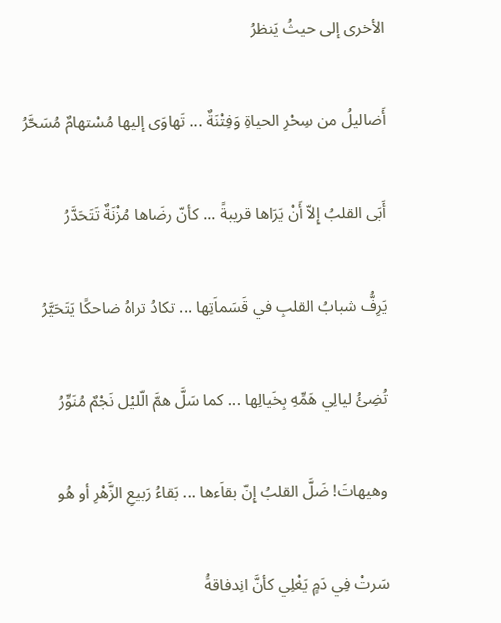الأخرى إلى حيثُ يَنظرُ

أَضاليلُ من سِحْرِ الحياةِ وَفِتْنَةٌ ... تَهاوَى إليها مُسْتهامٌ مُسَحَّرُ

أَبَى القلبُ إِلاّ أَنْ يَرَاها قريبةً ... كأنّ رضَاها مُزْنَةٌ تَتَحَدَّرُ

يَرِفُّ شبابُ القلبِ في قَسَماَتِها ... تكادُ تراهُ ضاحكًا يَتَحَيَّرُ

تُضِئُ ليالِي هَمِّهِ بِخَيالِها ... كما سَلَّ همَّ الّليْل نَجْمٌ مُنَوِّرُ

وهيهاتَ! ضَلَّ القلبُ إِنّ بقاَءها ... بَقاءُ رَبيعِ الزَّهْرِ أو هُو

سَرتْ فِي دَمٍ يَغْلِي كأنَّ انِدفاقهَُ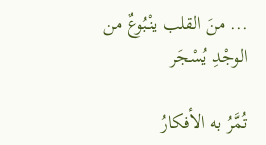... منَ القلب ينْبُوعٌ من الوجْدِ يُسْجَر

تُمَّرُ به الأفكارُ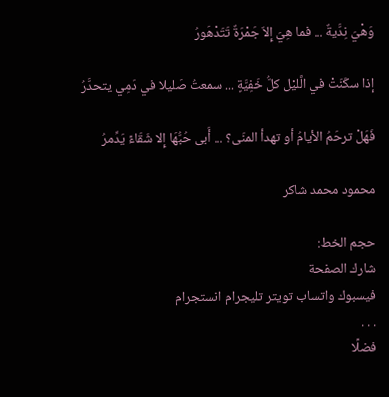وَهْيَ نِدَّيةٌ ... فما هِيَ إِلاّ جَمْرَةٌ تَتَدْهَورُ

إذا سكَنَتْ في الَّليْل كلُّ خَفِيَّةٍ ... سمعتُ صَليلا في دَمِي يتحدَّرُ

فَهَلْ ترحَمُ الأيامُ أو تهدأ المنَى؟ ... أَبى حُبُّهَا إِلا شَقَاءً يَدِّمرُ

محمود محمد شاكر

حجم الخط:
شارك الصفحة
فيسبوك واتساب تويتر تليجرام انستجرام
. . .
فضلًا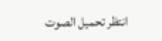انتظر تحميل الصوت